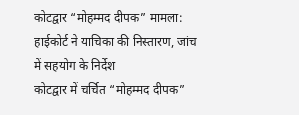कोटद्वार “मोहम्मद दीपक” मामला: हाईकोर्ट ने याचिका की निस्तारण, जांच में सहयोग के निर्देश
कोटद्वार में चर्चित “मोहम्मद दीपक”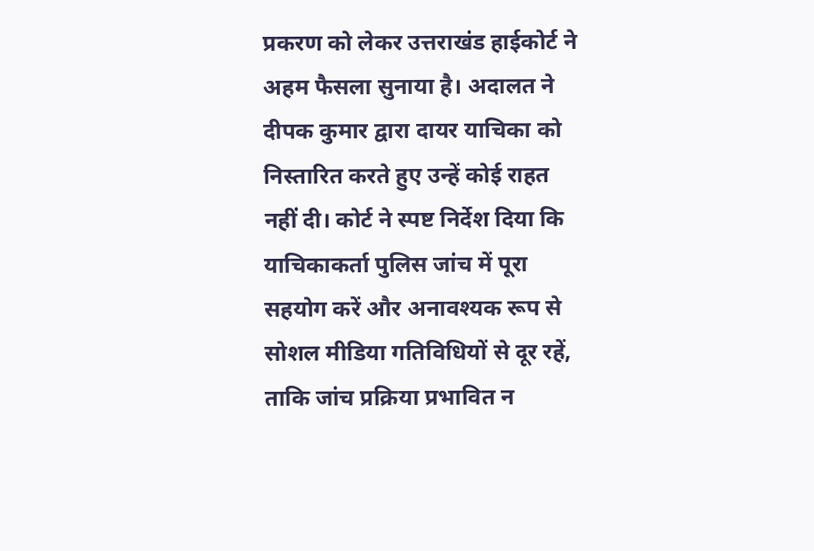प्रकरण को लेकर उत्तराखंड हाईकोर्ट ने अहम फैसला सुनाया है। अदालत ने दीपक कुमार द्वारा दायर याचिका को निस्तारित करते हुए उन्हें कोई राहत नहीं दी। कोर्ट ने स्पष्ट निर्देश दिया कि याचिकाकर्ता पुलिस जांच में पूरा सहयोग करें और अनावश्यक रूप से सोशल मीडिया गतिविधियों से दूर रहें, ताकि जांच प्रक्रिया प्रभावित न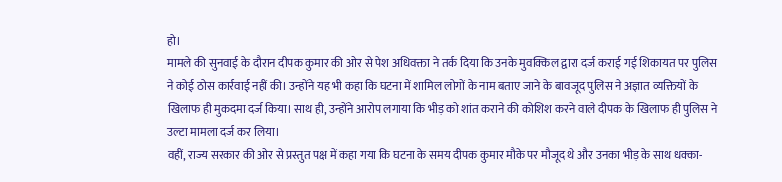हो।
मामले की सुनवाई के दौरान दीपक कुमार की ओर से पेश अधिवक्ता ने तर्क दिया कि उनके मुवक्किल द्वारा दर्ज कराई गई शिकायत पर पुलिस ने कोई ठोस कार्रवाई नहीं की। उन्होंने यह भी कहा कि घटना में शामिल लोगों के नाम बताए जाने के बावजूद पुलिस ने अज्ञात व्यक्तियों के खिलाफ ही मुकदमा दर्ज किया। साथ ही, उन्होंने आरोप लगाया कि भीड़ को शांत कराने की कोशिश करने वाले दीपक के खिलाफ ही पुलिस ने उल्टा मामला दर्ज कर लिया।
वहीं, राज्य सरकार की ओर से प्रस्तुत पक्ष में कहा गया कि घटना के समय दीपक कुमार मौके पर मौजूद थे और उनका भीड़ के साथ धक्का-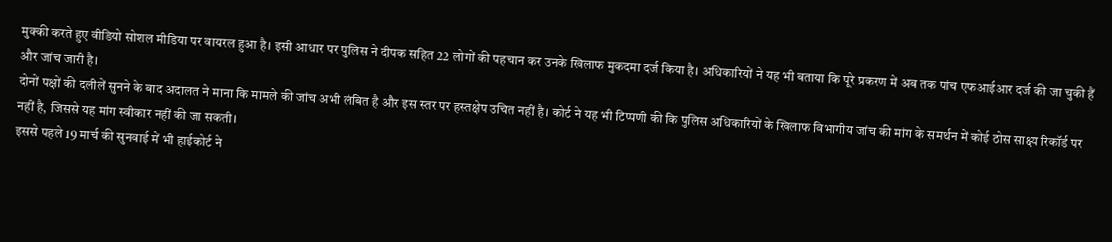मुक्की करते हुए वीडियो सोशल मीडिया पर वायरल हुआ है। इसी आधार पर पुलिस ने दीपक सहित 22 लोगों की पहचान कर उनके खिलाफ मुकदमा दर्ज किया है। अधिकारियों ने यह भी बताया कि पूरे प्रकरण में अब तक पांच एफआईआर दर्ज की जा चुकी हैं और जांच जारी है।
दोनों पक्षों की दलीलें सुनने के बाद अदालत ने माना कि मामले की जांच अभी लंबित है और इस स्तर पर हस्तक्षेप उचित नहीं है। कोर्ट ने यह भी टिप्पणी की कि पुलिस अधिकारियों के खिलाफ विभागीय जांच की मांग के समर्थन में कोई ठोस साक्ष्य रिकॉर्ड पर नहीं है, जिससे यह मांग स्वीकार नहीं की जा सकती।
इससे पहले 19 मार्च की सुनवाई में भी हाईकोर्ट ने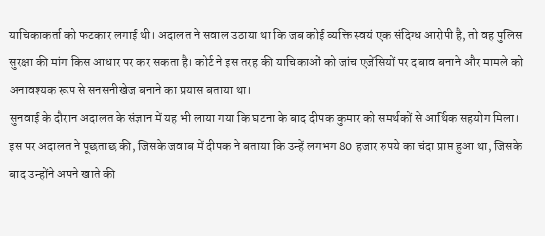याचिकाकर्ता को फटकार लगाई थी। अदालत ने सवाल उठाया था कि जब कोई व्यक्ति स्वयं एक संदिग्ध आरोपी है, तो वह पुलिस सुरक्षा की मांग किस आधार पर कर सकता है। कोर्ट ने इस तरह की याचिकाओं को जांच एजेंसियों पर दबाव बनाने और मामले को अनावश्यक रूप से सनसनीखेज बनाने का प्रयास बताया था।
सुनवाई के दौरान अदालत के संज्ञान में यह भी लाया गया कि घटना के बाद दीपक कुमार को समर्थकों से आर्थिक सहयोग मिला। इस पर अदालत ने पूछताछ की, जिसके जवाब में दीपक ने बताया कि उन्हें लगभग 80 हजार रुपये का चंदा प्राप्त हुआ था, जिसके बाद उन्होंने अपने खाते की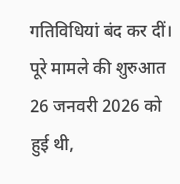गतिविधियां बंद कर दीं।
पूरे मामले की शुरुआत 26 जनवरी 2026 को हुई थी,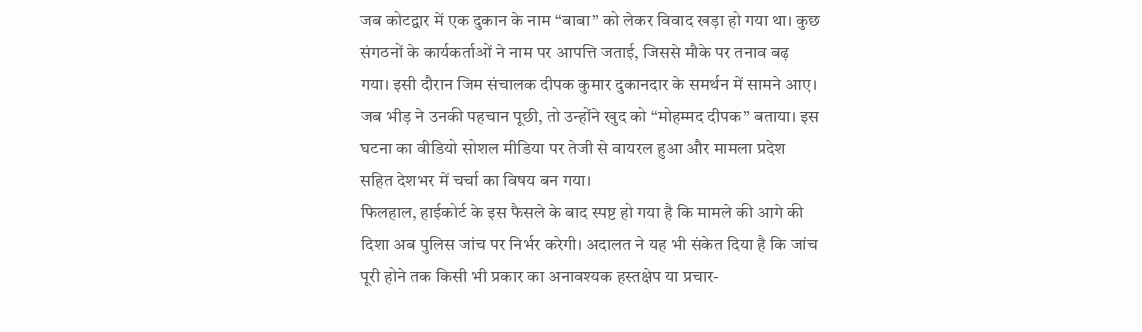जब कोटद्वार में एक दुकान के नाम “बाबा” को लेकर विवाद खड़ा हो गया था। कुछ संगठनों के कार्यकर्ताओं ने नाम पर आपत्ति जताई, जिससे मौके पर तनाव बढ़ गया। इसी दौरान जिम संचालक दीपक कुमार दुकानदार के समर्थन में सामने आए। जब भीड़ ने उनकी पहचान पूछी, तो उन्होंने खुद को “मोहम्मद दीपक” बताया। इस घटना का वीडियो सोशल मीडिया पर तेजी से वायरल हुआ और मामला प्रदेश सहित देशभर में चर्चा का विषय बन गया।
फिलहाल, हाईकोर्ट के इस फैसले के बाद स्पष्ट हो गया है कि मामले की आगे की दिशा अब पुलिस जांच पर निर्भर करेगी। अदालत ने यह भी संकेत दिया है कि जांच पूरी होने तक किसी भी प्रकार का अनावश्यक हस्तक्षेप या प्रचार-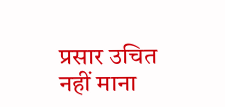प्रसार उचित नहीं माना